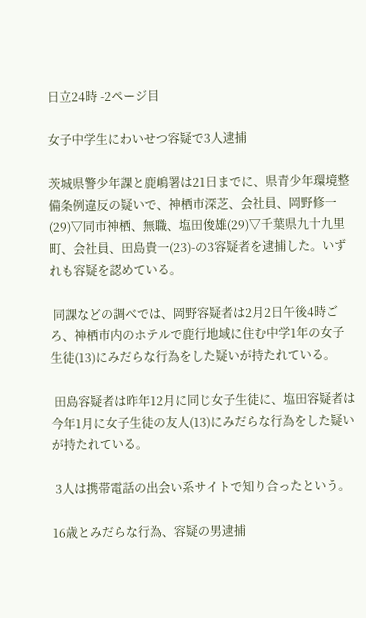日立24時 -2ページ目

女子中学生にわいせつ容疑で3人逮捕

茨城県警少年課と鹿嶋署は21日までに、県青少年環境整備条例違反の疑いで、神栖市深芝、会社員、岡野修一(29)▽同市神栖、無職、塩田俊雄(29)▽千葉県九十九里町、会社員、田島貴一(23)-の3容疑者を逮捕した。いずれも容疑を認めている。

 同課などの調べでは、岡野容疑者は2月2日午後4時ごろ、神栖市内のホテルで鹿行地域に住む中学1年の女子生徒(13)にみだらな行為をした疑いが持たれている。

 田島容疑者は昨年12月に同じ女子生徒に、塩田容疑者は今年1月に女子生徒の友人(13)にみだらな行為をした疑いが持たれている。

 3人は携帯電話の出会い系サイトで知り合ったという。

16歳とみだらな行為、容疑の男逮捕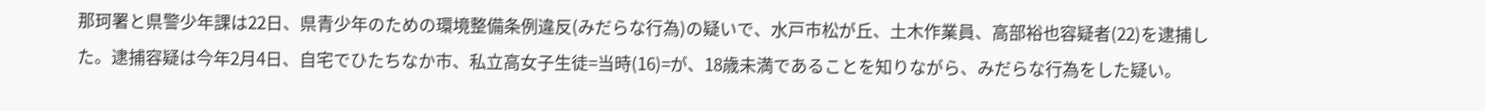那珂署と県警少年課は22日、県青少年のための環境整備条例違反(みだらな行為)の疑いで、水戸市松が丘、土木作業員、高部裕也容疑者(22)を逮捕した。逮捕容疑は今年2月4日、自宅でひたちなか市、私立高女子生徒=当時(16)=が、18歳未満であることを知りながら、みだらな行為をした疑い。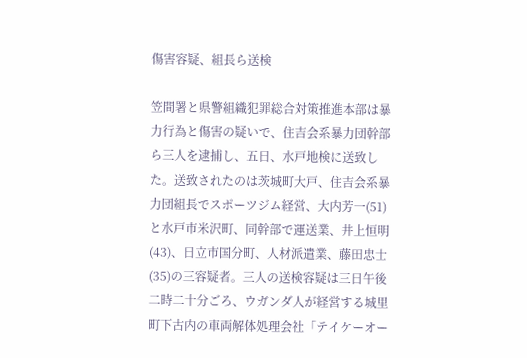傷害容疑、組長ら送検

笠間署と県警組織犯罪総合対策推進本部は暴力行為と傷害の疑いで、住吉会系暴力団幹部ら三人を逮捕し、五日、水戸地検に送致した。送致されたのは茨城町大戸、住吉会系暴力団組長でスポーツジム経営、大内芳一(51)と水戸市米沢町、同幹部で運送業、井上恒明(43)、日立市国分町、人材派遣業、藤田忠士(35)の三容疑者。三人の送検容疑は三日午後二時二十分ごろ、ウガンダ人が経営する城里町下古内の車両解体処理会社「テイケーオー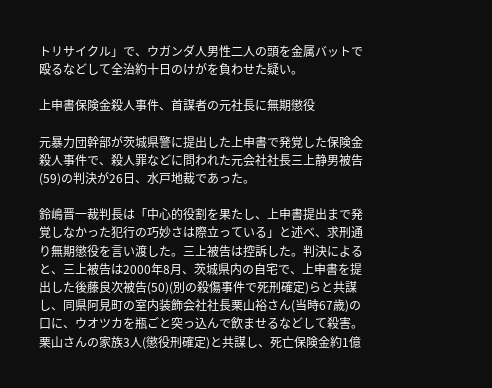トリサイクル」で、ウガンダ人男性二人の頭を金属バットで殴るなどして全治約十日のけがを負わせた疑い。

上申書保険金殺人事件、首謀者の元社長に無期懲役

元暴力団幹部が茨城県警に提出した上申書で発覚した保険金殺人事件で、殺人罪などに問われた元会社社長三上静男被告(59)の判決が26日、水戸地裁であった。

鈴嶋晋一裁判長は「中心的役割を果たし、上申書提出まで発覚しなかった犯行の巧妙さは際立っている」と述べ、求刑通り無期懲役を言い渡した。三上被告は控訴した。判決によると、三上被告は2000年8月、茨城県内の自宅で、上申書を提出した後藤良次被告(50)(別の殺傷事件で死刑確定)らと共謀し、同県阿見町の室内装飾会社社長栗山裕さん(当時67歳)の口に、ウオツカを瓶ごと突っ込んで飲ませるなどして殺害。栗山さんの家族3人(懲役刑確定)と共謀し、死亡保険金約1億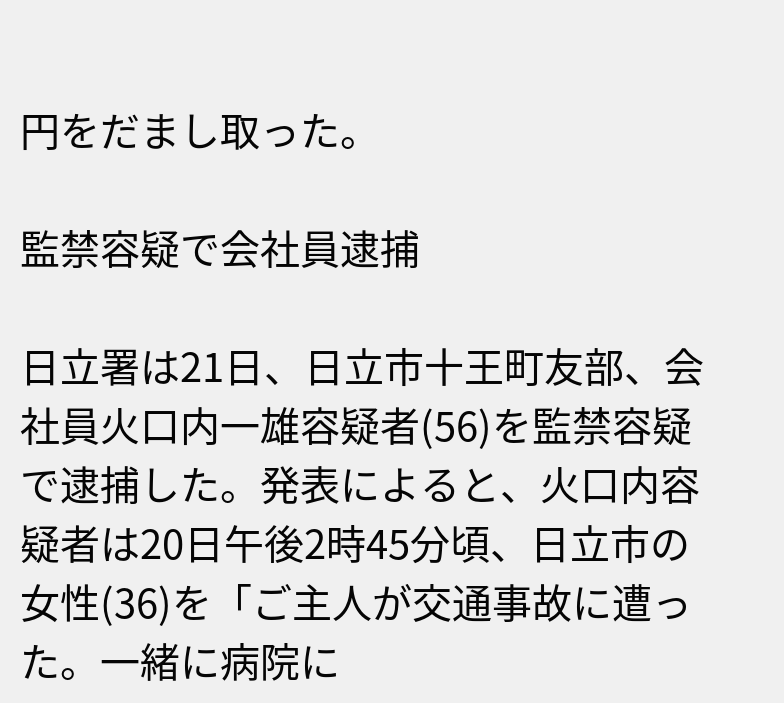円をだまし取った。

監禁容疑で会社員逮捕

日立署は21日、日立市十王町友部、会社員火口内一雄容疑者(56)を監禁容疑で逮捕した。発表によると、火口内容疑者は20日午後2時45分頃、日立市の女性(36)を「ご主人が交通事故に遭った。一緒に病院に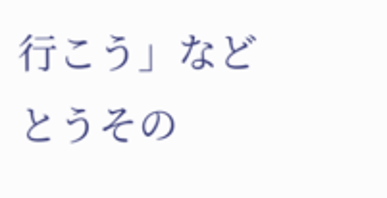行こう」などとうその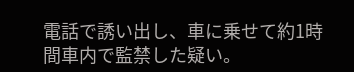電話で誘い出し、車に乗せて約1時間車内で監禁した疑い。